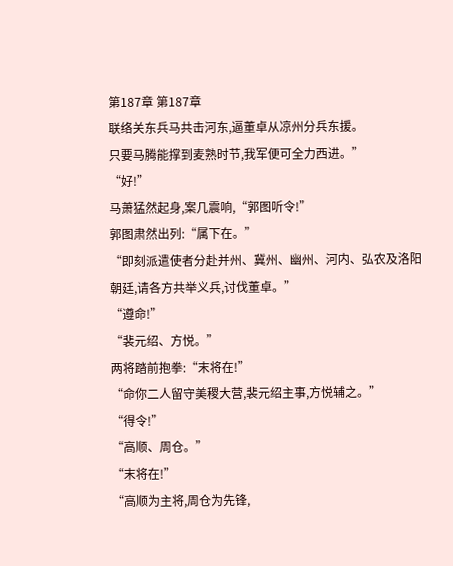第187章 第187章
联络关东兵马共击河东,逼董卓从凉州分兵东援。
只要马腾能撑到麦熟时节,我军便可全力西进。”
“好!”
马萧猛然起身,案几震响,“郭图听令!”
郭图肃然出列:“属下在。”
“即刻派遣使者分赴并州、冀州、幽州、河内、弘农及洛阳朝廷,请各方共举义兵,讨伐董卓。”
“遵命!”
“裴元绍、方悦。”
两将踏前抱拳:“末将在!”
“命你二人留守美稷大营,裴元绍主事,方悦辅之。”
“得令!”
“高顺、周仓。”
“末将在!”
“高顺为主将,周仓为先锋,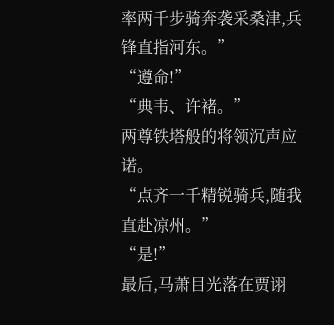率两千步骑奔袭采桑津,兵锋直指河东。”
“遵命!”
“典韦、许褚。”
两尊铁塔般的将领沉声应诺。
“点齐一千精锐骑兵,随我直赴凉州。”
“是!”
最后,马萧目光落在贾诩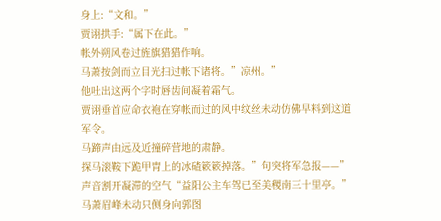身上:“文和。”
贾诩拱手:“属下在此。”
帐外朔风卷过旌旗猎猎作响。
马萧按剑而立目光扫过帐下诸将。”凉州。”
他吐出这两个字时唇齿间凝着霜气。
贾诩垂首应命衣袍在穿帐而过的风中纹丝未动仿佛早料到这道军令。
马蹄声由远及近撞碎营地的肃静。
探马滚鞍下跪甲胄上的冰碴簌簌掉落。”句突将军急报——”
声音割开凝滞的空气“益阳公主车驾已至美稷南三十里亭。”
马萧眉峰未动只侧身向郭图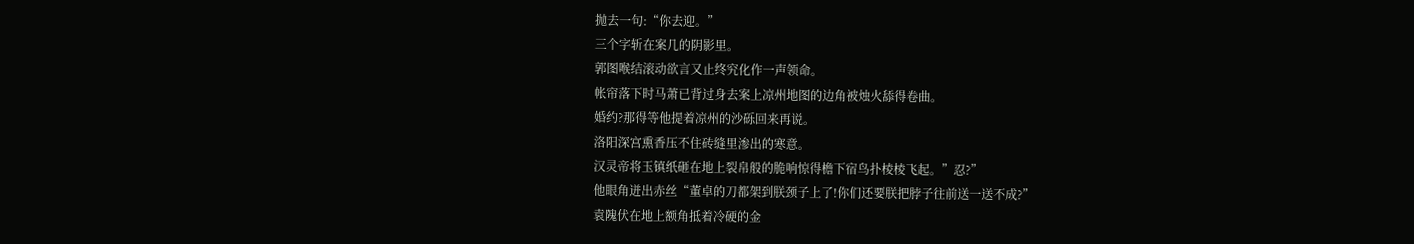抛去一句:“你去迎。”
三个字斩在案几的阴影里。
郭图喉结滚动欲言又止终究化作一声领命。
帐帘落下时马萧已背过身去案上凉州地图的边角被烛火舔得卷曲。
婚约?那得等他提着凉州的沙砾回来再说。
洛阳深宫熏香压不住砖缝里渗出的寒意。
汉灵帝将玉镇纸砸在地上裂帛般的脆响惊得檐下宿鸟扑棱棱飞起。”忍?”
他眼角迸出赤丝“董卓的刀都架到朕颈子上了!你们还要朕把脖子往前送一送不成?”
袁隗伏在地上额角抵着冷硬的金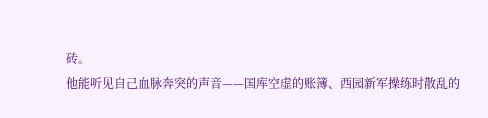砖。
他能听见自己血脉奔突的声音——国库空虚的账簿、西园新军操练时散乱的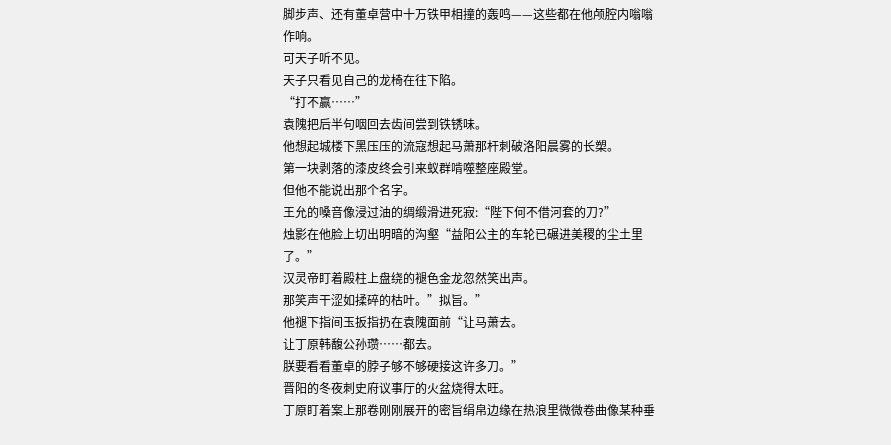脚步声、还有董卓营中十万铁甲相撞的轰鸣——这些都在他颅腔内嗡嗡作响。
可天子听不见。
天子只看见自己的龙椅在往下陷。
“打不赢……”
袁隗把后半句咽回去齿间尝到铁锈味。
他想起城楼下黑压压的流寇想起马萧那杆刺破洛阳晨雾的长槊。
第一块剥落的漆皮终会引来蚁群啃噬整座殿堂。
但他不能说出那个名字。
王允的嗓音像浸过油的绸缎滑进死寂:“陛下何不借河套的刀?”
烛影在他脸上切出明暗的沟壑“益阳公主的车轮已碾进美稷的尘土里了。”
汉灵帝盯着殿柱上盘绕的褪色金龙忽然笑出声。
那笑声干涩如揉碎的枯叶。”拟旨。”
他褪下指间玉扳指扔在袁隗面前“让马萧去。
让丁原韩馥公孙瓒……都去。
朕要看看董卓的脖子够不够硬接这许多刀。”
晋阳的冬夜刺史府议事厅的火盆烧得太旺。
丁原盯着案上那卷刚刚展开的密旨绢帛边缘在热浪里微微卷曲像某种垂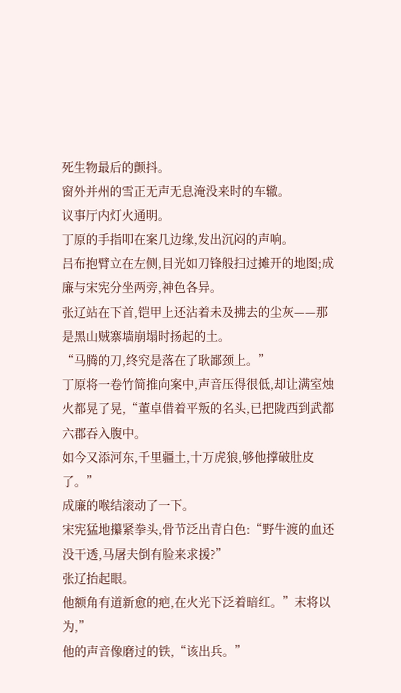死生物最后的颤抖。
窗外并州的雪正无声无息淹没来时的车辙。
议事厅内灯火通明。
丁原的手指叩在案几边缘,发出沉闷的声响。
吕布抱臂立在左侧,目光如刀锋般扫过摊开的地图;成廉与宋宪分坐两旁,神色各异。
张辽站在下首,铠甲上还沾着未及拂去的尘灰——那是黑山贼寨墙崩塌时扬起的土。
“马腾的刀,终究是落在了耿鄙颈上。”
丁原将一卷竹简推向案中,声音压得很低,却让满室烛火都晃了晃,“董卓借着平叛的名头,已把陇西到武都六郡吞入腹中。
如今又添河东,千里疆土,十万虎狼,够他撑破肚皮了。”
成廉的喉结滚动了一下。
宋宪猛地攥紧拳头,骨节泛出青白色:“野牛渡的血还没干透,马屠夫倒有脸来求援?”
张辽抬起眼。
他额角有道新愈的疤,在火光下泛着暗红。”末将以为,”
他的声音像磨过的铁,“该出兵。”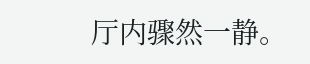厅内骤然一静。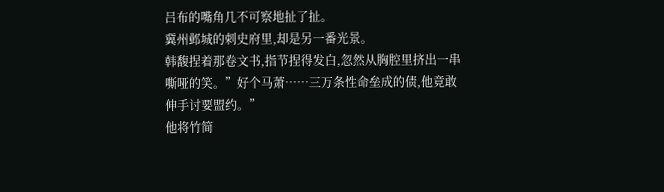吕布的嘴角几不可察地扯了扯。
冀州邺城的刺史府里,却是另一番光景。
韩馥捏着那卷文书,指节捏得发白,忽然从胸腔里挤出一串嘶哑的笑。”好个马萧……三万条性命垒成的债,他竟敢伸手讨要盟约。”
他将竹简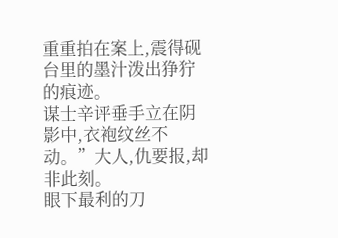重重拍在案上,震得砚台里的墨汁泼出狰狞的痕迹。
谋士辛评垂手立在阴影中,衣袍纹丝不动。”大人,仇要报,却非此刻。
眼下最利的刀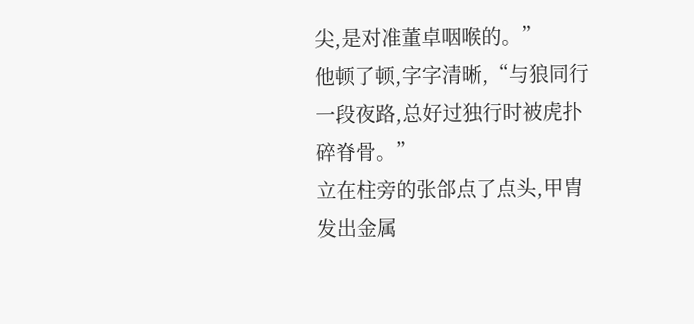尖,是对准董卓咽喉的。”
他顿了顿,字字清晰,“与狼同行一段夜路,总好过独行时被虎扑碎脊骨。”
立在柱旁的张郃点了点头,甲胄发出金属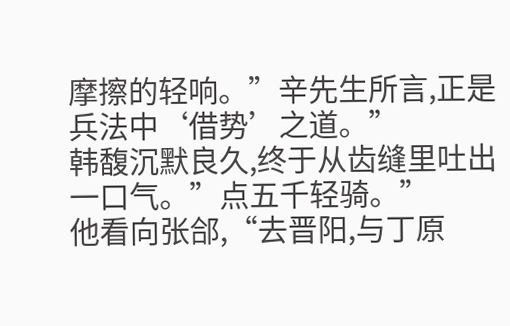摩擦的轻响。”辛先生所言,正是兵法中‘借势’之道。”
韩馥沉默良久,终于从齿缝里吐出一口气。”点五千轻骑。”
他看向张郃,“去晋阳,与丁原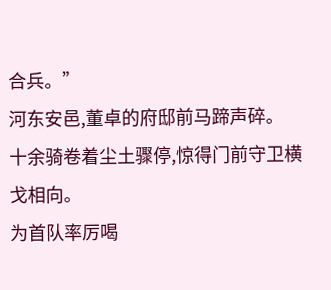合兵。”
河东安邑,董卓的府邸前马蹄声碎。
十余骑卷着尘土骤停,惊得门前守卫横戈相向。
为首队率厉喝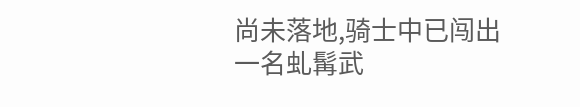尚未落地,骑士中已闯出一名虬髯武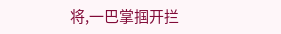将,一巴掌掴开拦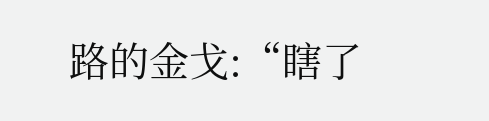路的金戈:“瞎了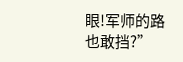眼!军师的路也敢挡?”